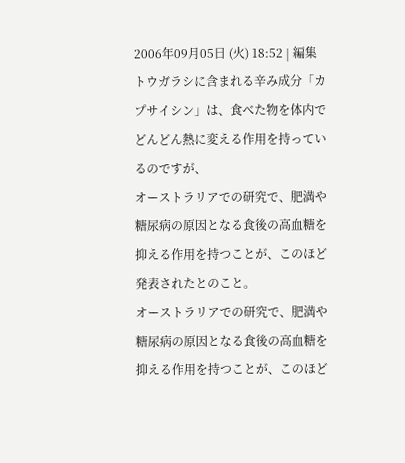2006年09月05日 (火) 18:52 | 編集
トウガラシに含まれる辛み成分「カプサイシン」は、食べた物を体内でどんどん熱に変える作用を持っているのですが、
オーストラリアでの研究で、肥満や糖尿病の原因となる食後の高血糖を抑える作用を持つことが、このほど発表されたとのこと。
オーストラリアでの研究で、肥満や糖尿病の原因となる食後の高血糖を抑える作用を持つことが、このほど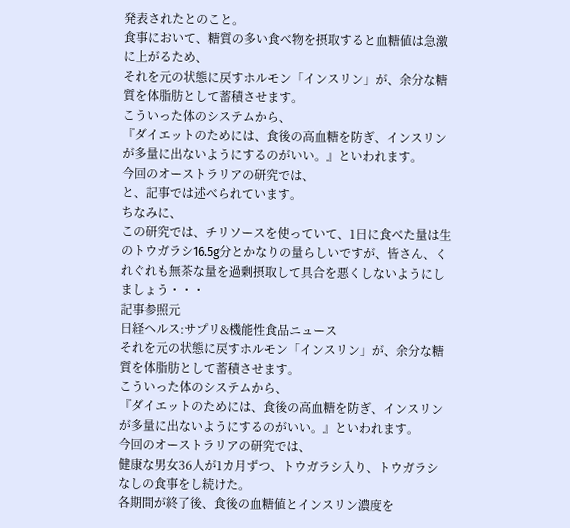発表されたとのこと。
食事において、糖質の多い食べ物を摂取すると血糖値は急激に上がるため、
それを元の状態に戻すホルモン「インスリン」が、余分な糖質を体脂肪として蓄積させます。
こういった体のシステムから、
『ダイエットのためには、食後の高血糖を防ぎ、インスリンが多量に出ないようにするのがいい。』といわれます。
今回のオーストラリアの研究では、
と、記事では述べられています。
ちなみに、
この研究では、チリソースを使っていて、1日に食べた量は生のトウガラシ16.5g分とかなりの量らしいですが、皆さん、くれぐれも無茶な量を過剰摂取して具合を悪くしないようにしましょう・・・
記事参照元
日経ヘルス:サプリ&機能性食品ニュース
それを元の状態に戻すホルモン「インスリン」が、余分な糖質を体脂肪として蓄積させます。
こういった体のシステムから、
『ダイエットのためには、食後の高血糖を防ぎ、インスリンが多量に出ないようにするのがいい。』といわれます。
今回のオーストラリアの研究では、
健康な男女36人が1カ月ずつ、トウガラシ入り、トウガラシなしの食事をし続けた。
各期間が終了後、食後の血糖値とインスリン濃度を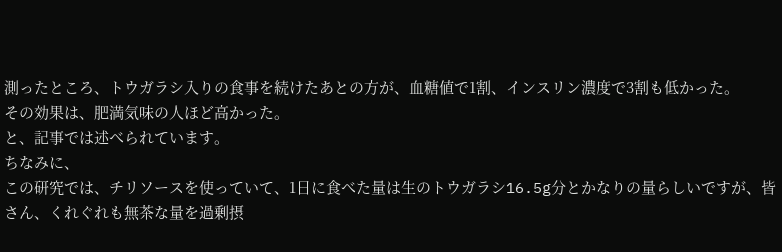測ったところ、トウガラシ入りの食事を続けたあとの方が、血糖値で1割、インスリン濃度で3割も低かった。
その効果は、肥満気味の人ほど高かった。
と、記事では述べられています。
ちなみに、
この研究では、チリソースを使っていて、1日に食べた量は生のトウガラシ16.5g分とかなりの量らしいですが、皆さん、くれぐれも無茶な量を過剰摂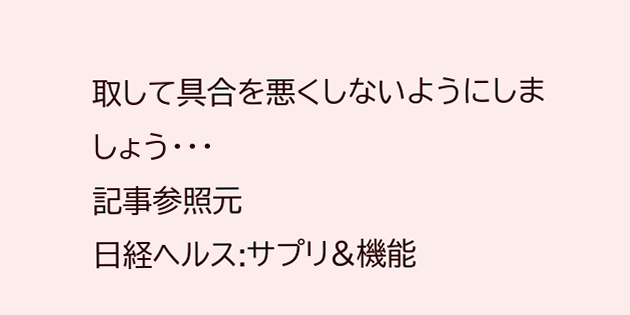取して具合を悪くしないようにしましょう・・・
記事参照元
日経ヘルス:サプリ&機能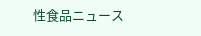性食品ニュース